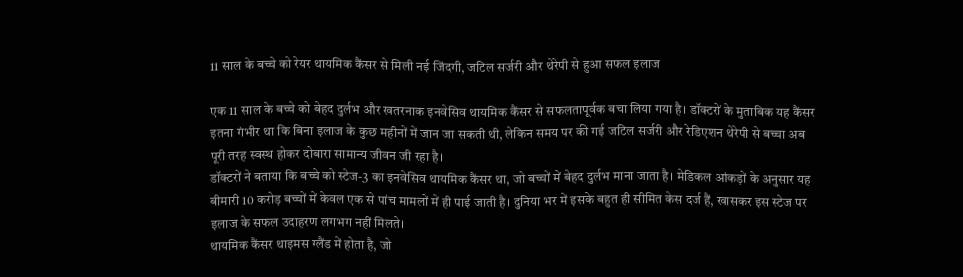11 साल के बच्चे को रेयर थायमिक कैंसर से मिली नई जिंदगी, जटिल सर्जरी और थेरेपी से हुआ सफल इलाज

एक 11 साल के बच्चे को बेहद दुर्लभ और खतरनाक इनवेसिव थायमिक कैंसर से सफलतापूर्वक बचा लिया गया है। डॉक्टरों के मुताबिक यह कैंसर इतना गंभीर था कि बिना इलाज के कुछ महीनों में जान जा सकती थी, लेकिन समय पर की गई जटिल सर्जरी और रेडिएशन थेरेपी से बच्चा अब पूरी तरह स्वस्थ होकर दोबारा सामान्य जीवन जी रहा है।
डॉक्टरों ने बताया कि बच्चे को स्टेज-3 का इनवेसिव थायमिक कैंसर था, जो बच्चों में बेहद दुर्लभ माना जाता है। मेडिकल आंकड़ों के अनुसार यह बीमारी 10 करोड़ बच्चों में केवल एक से पांच मामलों में ही पाई जाती है। दुनिया भर में इसके बहुत ही सीमित केस दर्ज हैं, खासकर इस स्टेज पर इलाज के सफल उदाहरण लगभग नहीं मिलते।
थायमिक कैंसर थाइमस ग्लैंड में होता है, जो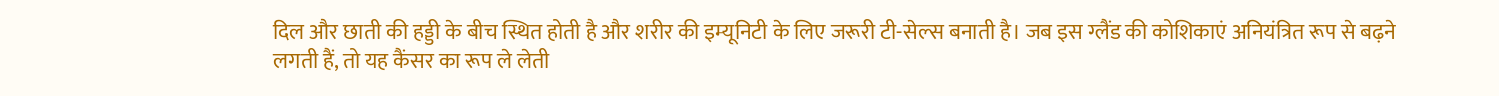दिल और छाती की हड्डी के बीच स्थित होती है और शरीर की इम्यूनिटी के लिए जरूरी टी-सेल्स बनाती है। जब इस ग्लैंड की कोशिकाएं अनियंत्रित रूप से बढ़ने लगती हैं, तो यह कैंसर का रूप ले लेती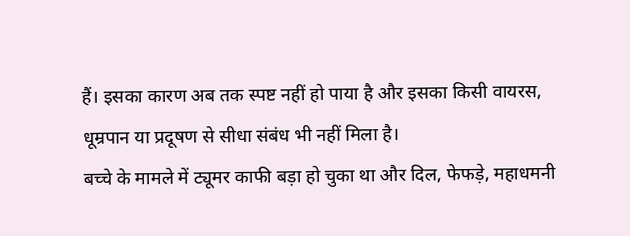हैं। इसका कारण अब तक स्पष्ट नहीं हो पाया है और इसका किसी वायरस, धूम्रपान या प्रदूषण से सीधा संबंध भी नहीं मिला है।
बच्चे के मामले में ट्यूमर काफी बड़ा हो चुका था और दिल, फेफड़े, महाधमनी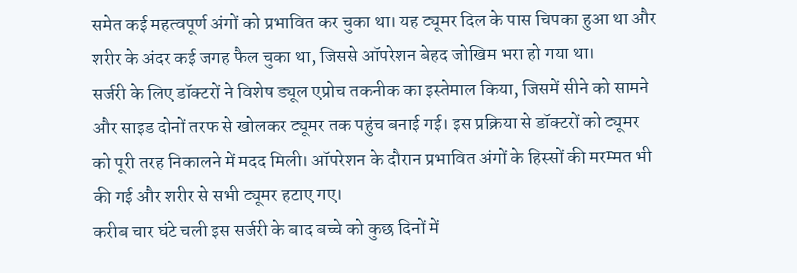समेत कई महत्वपूर्ण अंगों को प्रभावित कर चुका था। यह ट्यूमर दिल के पास चिपका हुआ था और शरीर के अंदर कई जगह फैल चुका था, जिससे ऑपरेशन बेहद जोखिम भरा हो गया था।
सर्जरी के लिए डॉक्टरों ने विशेष ड्यूल एप्रोच तकनीक का इस्तेमाल किया, जिसमें सीने को सामने और साइड दोनों तरफ से खोलकर ट्यूमर तक पहुंच बनाई गई। इस प्रक्रिया से डॉक्टरों को ट्यूमर को पूरी तरह निकालने में मदद मिली। ऑपरेशन के दौरान प्रभावित अंगों के हिस्सों की मरम्मत भी की गई और शरीर से सभी ट्यूमर हटाए गए।
करीब चार घंटे चली इस सर्जरी के बाद बच्चे को कुछ दिनों में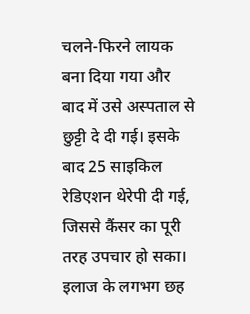चलने-फिरने लायक बना दिया गया और बाद में उसे अस्पताल से छुट्टी दे दी गई। इसके बाद 25 साइकिल रेडिएशन थेरेपी दी गई, जिससे कैंसर का पूरी तरह उपचार हो सका।
इलाज के लगभग छह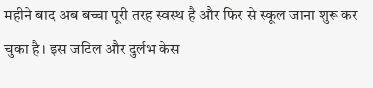महीने बाद अब बच्चा पूरी तरह स्वस्थ है और फिर से स्कूल जाना शुरू कर चुका है। इस जटिल और दुर्लभ केस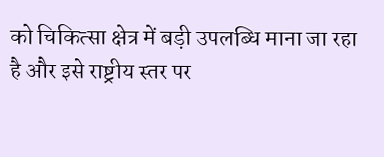को चिकित्सा क्षेत्र में बड़ी उपलब्धि माना जा रहा है और इसे राष्ट्रीय स्तर पर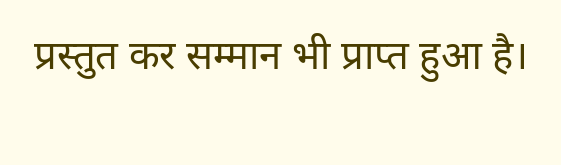प्रस्तुत कर सम्मान भी प्राप्त हुआ है।